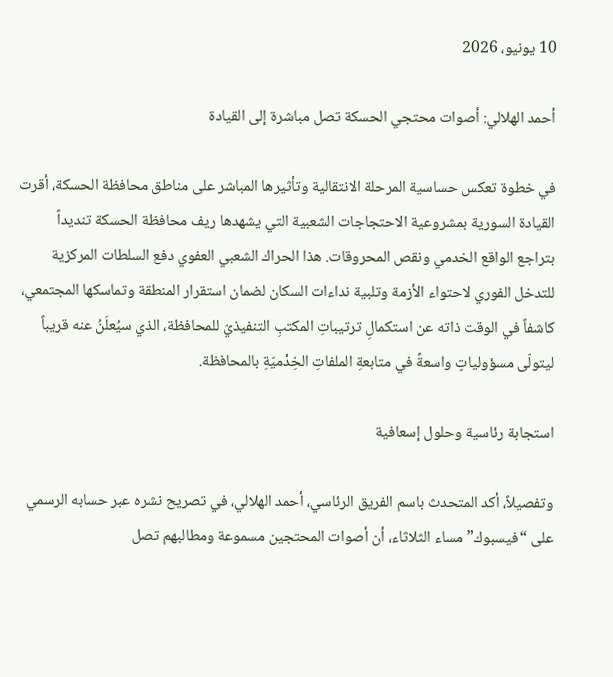10 يونيو، 2026

أحمد الهلالي: أصوات محتجي الحسكة تصل مباشرة إلى القيادة

في خطوة تعكس حساسية المرحلة الانتقالية وتأثيرها المباشر على مناطق محافظة الحسكة، أقرت القيادة السورية بمشروعية الاحتجاجات الشعبية التي يشهدها ريف محافظة الحسكة تنديداً بتراجع الواقع الخدمي ونقص المحروقات. هذا الحراك الشعبي العفوي دفع السلطات المركزية للتدخل الفوري لاحتواء الأزمة وتلبية نداءات السكان لضمان استقرار المنطقة وتماسكها المجتمعي، كاشفاً في الوقت ذاته عن استكمالِ ترتيباتِ المكتبِ التنفيذيّ للمحافظة، الذي سيُعلَنُ عنه قريباً ليتولّى مسؤولياتٍ واسعةً في متابعةِ الملفاتِ الخِدْميّةِ بالمحافظة.

استجابة رئاسية وحلول إسعافية

وتفصيلاً، أكد المتحدث باسم الفريق الرئاسي، أحمد الهلالي، في تصريح نشره عبر حسابه الرسمي على “فيسبوك” مساء الثلاثاء، أن أصوات المحتجين مسموعة ومطالبهم تصل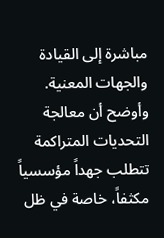مباشرة إلى القيادة والجهات المعنية. وأوضح أن معالجة التحديات المتراكمة تتطلب جهداً مؤسسياً مكثفاً، خاصة في ظل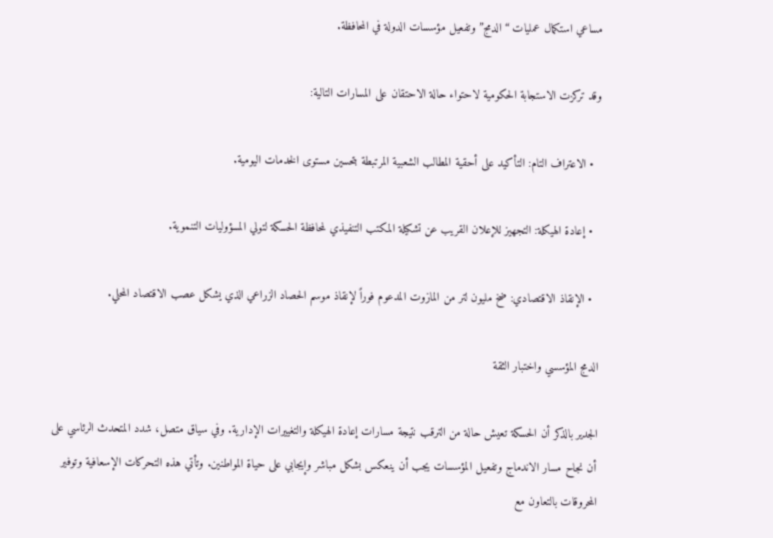مساعي استكمال عمليات “الدمج” وتفعيل مؤسسات الدولة في المحافظة.

وقد تركزت الاستجابة الحكومية لاحتواء حالة الاحتقان على المسارات التالية:

  • الاعتراف التام: التأكيد على أحقية المطالب الشعبية المرتبطة بتحسين مستوى الخدمات اليومية.

  • إعادة الهيكلة: التجهيز للإعلان القريب عن تشكيلة المكتب التنفيذي لمحافظة الحسكة لتولي المسؤوليات التنموية.

  • الإنقاذ الاقتصادي: ضخ مليون لتر من المازوت المدعوم فوراً لإنقاذ موسم الحصاد الزراعي الذي يشكل عصب الاقتصاد المحلي.

الدمج المؤسسي واختبار الثقة

الجدير بالذكر أن الحسكة تعيش حالة من الترقب نتيجة مسارات إعادة الهيكلة والتغييرات الإدارية. وفي سياق متصل، شدد المتحدث الرئاسي على أن نجاح مسار الاندماج وتفعيل المؤسسات يجب أن ينعكس بشكل مباشر وإيجابي على حياة المواطنين. وتأتي هذه التحركات الإسعافية وتوفير المحروقات بالتعاون مع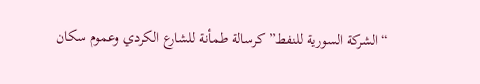“الشركة السورية للنفط” كرسالة طمأنة للشارع الكردي وعموم سكان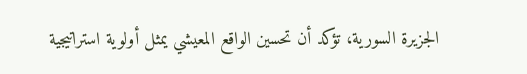الجزيرة السورية، تؤكد أن تحسين الواقع المعيشي يمثل أولوية استراتيجية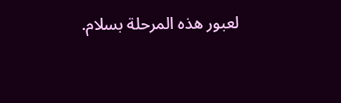لعبور هذه المرحلة بسلام.